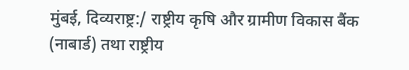मुंबई, दिव्यराष्ट्र:/ राष्ट्रीय कृषि और ग्रामीण विकास बैंक (नाबार्ड) तथा राष्ट्रीय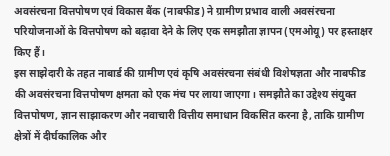अवसंरचना वित्तपोषण एवं विकास बैंक (नाबफीड) ने ग्रामीण प्रभाव वाली अवसंरचना परियोजनाओं के वित्तपोषण को बढ़ावा देने के लिए एक समझौता ज्ञापन (एमओयू) पर हस्ताक्षर किए हैं।
इस साझेदारी के तहत नाबार्ड की ग्रामीण एवं कृषि अवसंरचना संबंधी विशेषज्ञता और नाबफीड की अवसंरचना वित्तपोषण क्षमता को एक मंच पर लाया जाएगा। समझौते का उद्देश्य संयुक्त वित्तपोषण, ज्ञान साझाकरण और नवाचारी वित्तीय समाधान विकसित करना है, ताकि ग्रामीण क्षेत्रों में दीर्घकालिक और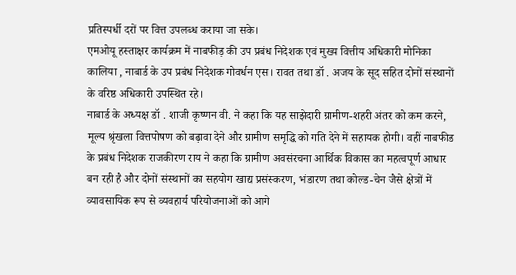प्रतिस्पर्धी दरों पर वित्त उपलब्ध कराया जा सके।
एमओयू हस्ताक्षर कार्यक्रम में नाबफीड़ की उप प्रबंध निदेशक एवं मुख्य वित्तीय अधिकारी मोनिका कालिया , नाबार्ड के उप प्रबंध निदेशक गोवर्धन एस। रावत तथा डॉ . अजय के सूद सहित दोनों संस्थानों के वरिष्ठ अधिकारी उपस्थित रहे।
नाबार्ड के अध्यक्ष डॉ . शाजी कृष्णन वी. ने कहा कि यह साझेदारी ग्रामीण-शहरी अंतर को कम करने, मूल्य श्रृंखला वित्तपोषण को बढ़ावा देने और ग्रामीण समृद्धि को गति देने में सहायक होगी। वहीं नाबफीड के प्रबंध निदेशक राजकीरण राय ने कहा कि ग्रामीण अवसंरचना आर्थिक विकास का महत्वपूर्ण आधार बन रही है और दोनों संस्थानों का सहयोग खाद्य प्रसंस्करण, भंडारण तथा कोल्ड-चेन जैसे क्षेत्रों में व्यावसायिक रूप से व्यवहार्य परियोजनाओं को आगे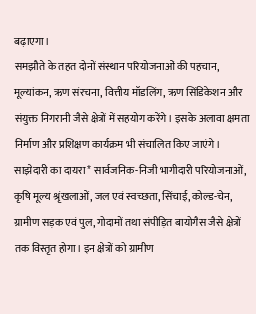बढ़ाएगा।
समझौते के तहत दोनों संस्थान परियोजनाओं की पहचान, मूल्यांकन, ऋण संरचना, वित्तीय मॉडलिंग, ऋण सिंडिकेशन और संयुक्त निगरानी जैसे क्षेत्रों में सहयोग करेंगे। इसके अलावा क्षमता निर्माण और प्रशिक्षण कार्यक्रम भी संचालित किए जाएंगे।
साझेदारी का दायरा* सार्वजनिक-निजी भागीदारी परियोजनाओं, कृषि मूल्य श्रृंखलाओं, जल एवं स्वच्छता, सिंचाई, कोल्ड-चेन, ग्रामीण सड़क एवं पुल, गोदामों तथा संपीड़ित बायोगैस जैसे क्षेत्रों तक विस्तृत होगा। इन क्षेत्रों को ग्रामीण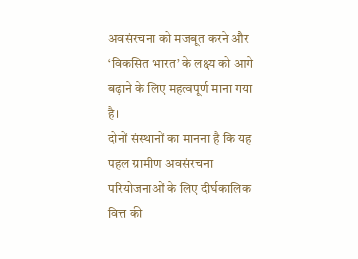अवसंरचना को मजबूत करने और ‘विकसित भारत’ के लक्ष्य को आगे बढ़ाने के लिए महत्वपूर्ण माना गया है।
दोनों संस्थानों का मानना है कि यह पहल ग्रामीण अवसंरचना परियोजनाओं के लिए दीर्घकालिक वित्त की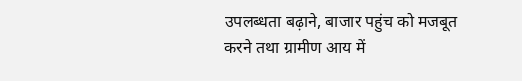उपलब्धता बढ़ाने, बाजार पहुंच को मजबूत करने तथा ग्रामीण आय में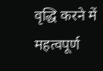वृद्धि करने में महत्वपूर्ण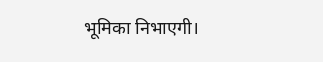भूमिका निभाएगी।